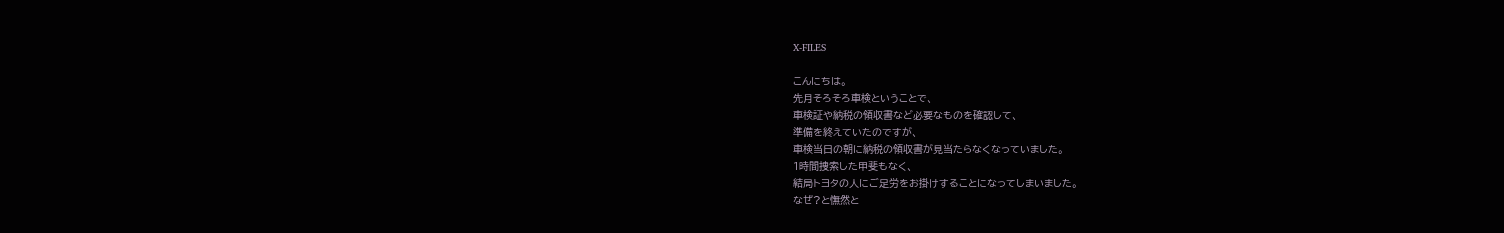X-FILES

こんにちは。
先月そろそろ車検ということで、
車検証や納税の領収書など必要なものを確認して、
準備を終えていたのですが、
車検当日の朝に納税の領収書が見当たらなくなっていました。
1時間捜索した甲斐もなく、
結局トヨタの人にご足労をお掛けすることになってしまいました。
なぜ?と憮然と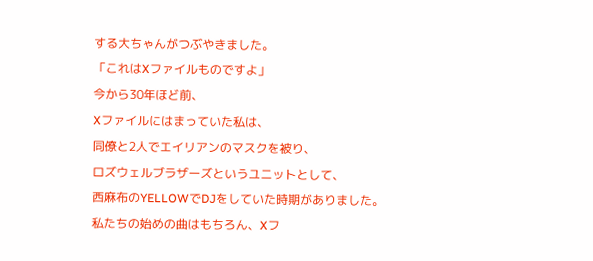する大ちゃんがつぶやきました。
「これはXファイルものですよ」
今から30年ほど前、
Xファイルにはまっていた私は、
同僚と2人でエイリアンのマスクを被り、
ロズウェルブラザーズというユニットとして、
西麻布のYELLOWでDJをしていた時期がありました。
私たちの始めの曲はもちろん、Xフ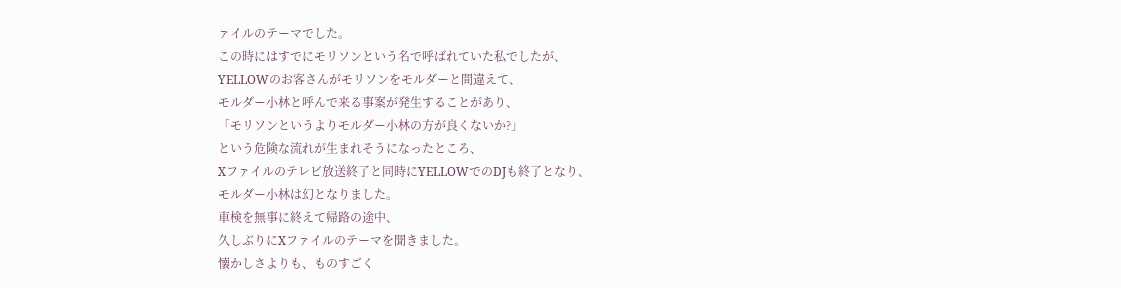ァイルのテーマでした。
この時にはすでにモリソンという名で呼ばれていた私でしたが、
YELLOWのお客さんがモリソンをモルダーと間違えて、
モルダー小林と呼んで来る事案が発生することがあり、
「モリソンというよりモルダー小林の方が良くないか?」
という危険な流れが生まれそうになったところ、
Xファイルのテレビ放送終了と同時にYELLOWでのDJも終了となり、
モルダー小林は幻となりました。
車検を無事に終えて帰路の途中、
久しぶりにXファイルのテーマを聞きました。
懐かしさよりも、ものすごく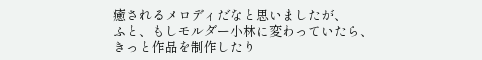癒されるメロディだなと思いましたが、
ふと、もしモルダー小林に変わっていたら、
きっと作品を制作したり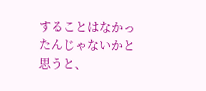することはなかったんじゃないかと思うと、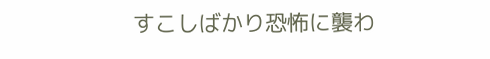すこしばかり恐怖に襲わ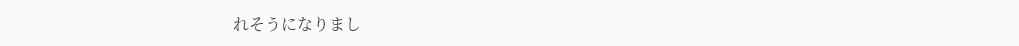れそうになりまし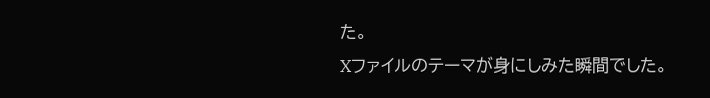た。
Xファイルのテーマが身にしみた瞬間でした。